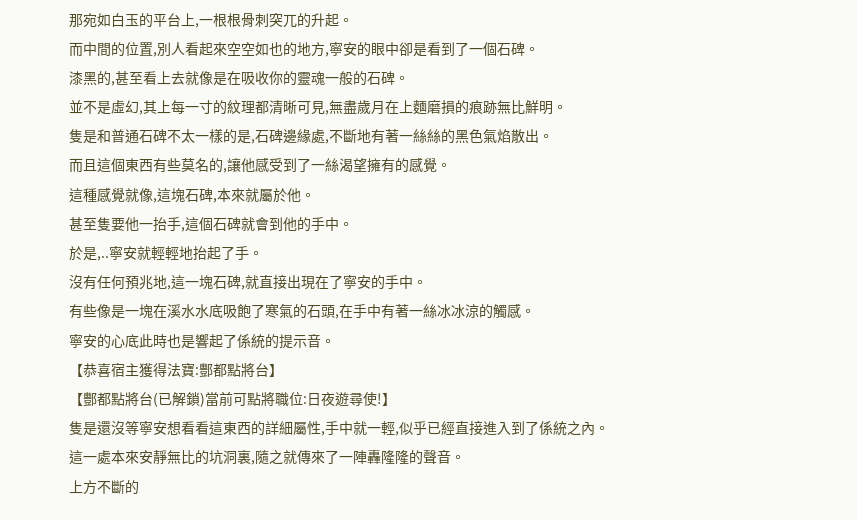那宛如白玉的平台上,一根根骨刺突兀的升起。
而中間的位置,別人看起來空空如也的地方,寧安的眼中卻是看到了一個石碑。
漆黑的,甚至看上去就像是在吸收你的靈魂一般的石碑。
並不是虛幻,其上每一寸的紋理都清晰可見,無盡歲月在上麵磨損的痕跡無比鮮明。
隻是和普通石碑不太一樣的是,石碑邊緣處,不斷地有著一絲絲的黑色氣焰散出。
而且這個東西有些莫名的,讓他感受到了一絲渴望擁有的感覺。
這種感覺就像,這塊石碑,本來就屬於他。
甚至隻要他一抬手,這個石碑就會到他的手中。
於是,..寧安就輕輕地抬起了手。
沒有任何預兆地,這一塊石碑,就直接出現在了寧安的手中。
有些像是一塊在溪水水底吸飽了寒氣的石頭,在手中有著一絲冰冰涼的觸感。
寧安的心底此時也是響起了係統的提示音。
【恭喜宿主獲得法寶:酆都點將台】
【酆都點將台(已解鎖)當前可點將職位:日夜遊尋使!】
隻是還沒等寧安想看看這東西的詳細屬性,手中就一輕,似乎已經直接進入到了係統之內。
這一處本來安靜無比的坑洞裏,隨之就傳來了一陣轟隆隆的聲音。
上方不斷的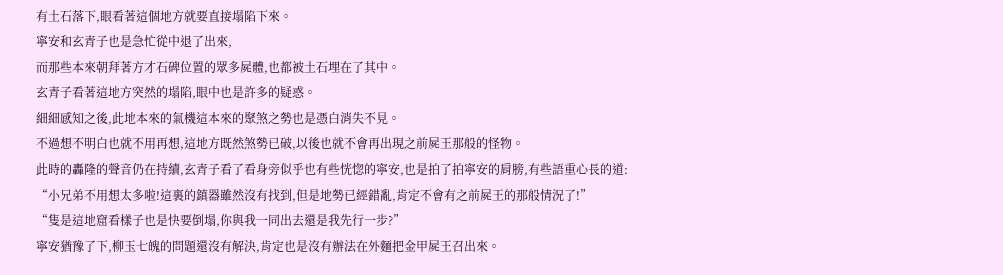有土石落下,眼看著這個地方就要直接塌陷下來。
寧安和玄青子也是急忙從中退了出來,
而那些本來朝拜著方才石碑位置的眾多屍體,也都被土石埋在了其中。
玄青子看著這地方突然的塌陷,眼中也是許多的疑惑。
細細感知之後,此地本來的氣機這本來的聚煞之勢也是憑白消失不見。
不過想不明白也就不用再想,這地方既然煞勢已破,以後也就不會再出現之前屍王那般的怪物。
此時的轟隆的聲音仍在持續,玄青子看了看身旁似乎也有些恍惚的寧安,也是拍了拍寧安的肩膀,有些語重心長的道:
“小兄弟不用想太多啦!這裏的鎮器雖然沒有找到,但是地勢已經錯亂,肯定不會有之前屍王的那般情況了!”
“隻是這地窟看樣子也是快要倒塌,你與我一同出去還是我先行一步?”
寧安猶豫了下,柳玉七魄的問題還沒有解決,肯定也是沒有辦法在外麵把金甲屍王召出來。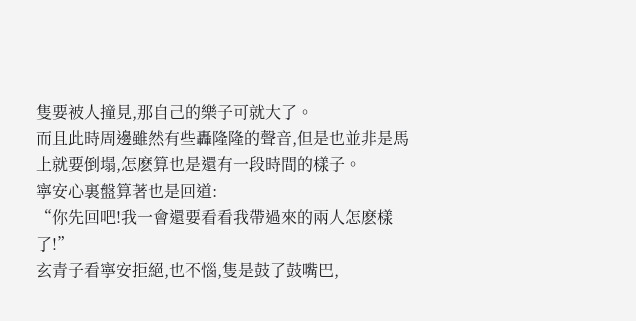隻要被人撞見,那自己的樂子可就大了。
而且此時周邊雖然有些轟隆隆的聲音,但是也並非是馬上就要倒塌,怎麽算也是還有一段時間的樣子。
寧安心裏盤算著也是回道:
“你先回吧!我一會還要看看我帶過來的兩人怎麽樣了!”
玄青子看寧安拒絕,也不惱,隻是鼓了鼓嘴巴,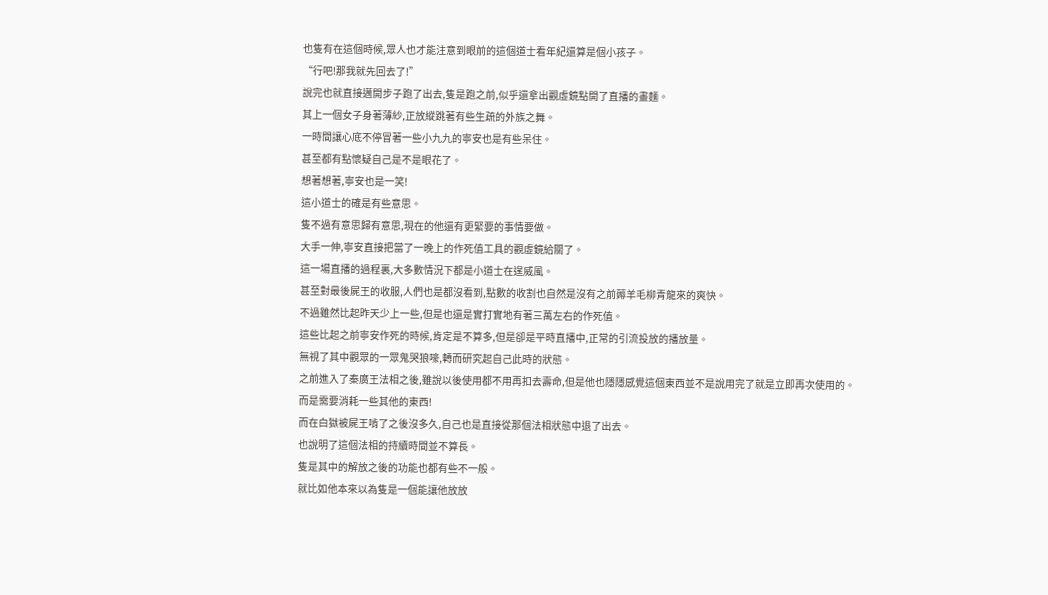也隻有在這個時候,眾人也才能注意到眼前的這個道士看年紀還算是個小孩子。
“行吧!那我就先回去了!”
說完也就直接邁開步子跑了出去,隻是跑之前,似乎還拿出觀虛鏡點開了直播的畫麵。
其上一個女子身著薄紗,正放縱跳著有些生疏的外族之舞。
一時間讓心底不停冒著一些小九九的寧安也是有些呆住。
甚至都有點懷疑自己是不是眼花了。
想著想著,寧安也是一笑!
這小道士的確是有些意思。
隻不過有意思歸有意思,現在的他還有更緊要的事情要做。
大手一伸,寧安直接把當了一晚上的作死值工具的觀虛鏡給關了。
這一場直播的過程裏,大多數情況下都是小道士在逞威風。
甚至對最後屍王的收服,人們也是都沒看到,點數的收割也自然是沒有之前薅羊毛柳青龍來的爽快。
不過雖然比起昨天少上一些,但是也還是實打實地有著三萬左右的作死值。
這些比起之前寧安作死的時候,肯定是不算多,但是卻是平時直播中,正常的引流投放的播放量。
無視了其中觀眾的一眾鬼哭狼嚎,轉而研究起自己此時的狀態。
之前進入了秦廣王法相之後,雖說以後使用都不用再扣去壽命,但是他也隱隱感覺這個東西並不是說用完了就是立即再次使用的。
而是需要消耗一些其他的東西!
而在白獄被屍王啃了之後沒多久,自己也是直接從那個法相狀態中退了出去。
也說明了這個法相的持續時間並不算長。
隻是其中的解放之後的功能也都有些不一般。
就比如他本來以為隻是一個能讓他放放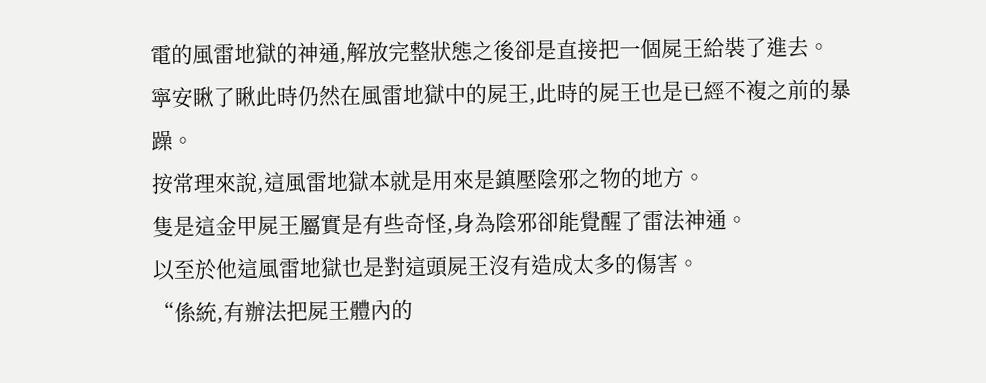電的風雷地獄的神通,解放完整狀態之後卻是直接把一個屍王給裝了進去。
寧安瞅了瞅此時仍然在風雷地獄中的屍王,此時的屍王也是已經不複之前的暴躁。
按常理來說,這風雷地獄本就是用來是鎮壓陰邪之物的地方。
隻是這金甲屍王屬實是有些奇怪,身為陰邪卻能覺醒了雷法神通。
以至於他這風雷地獄也是對這頭屍王沒有造成太多的傷害。
“係統,有辦法把屍王體內的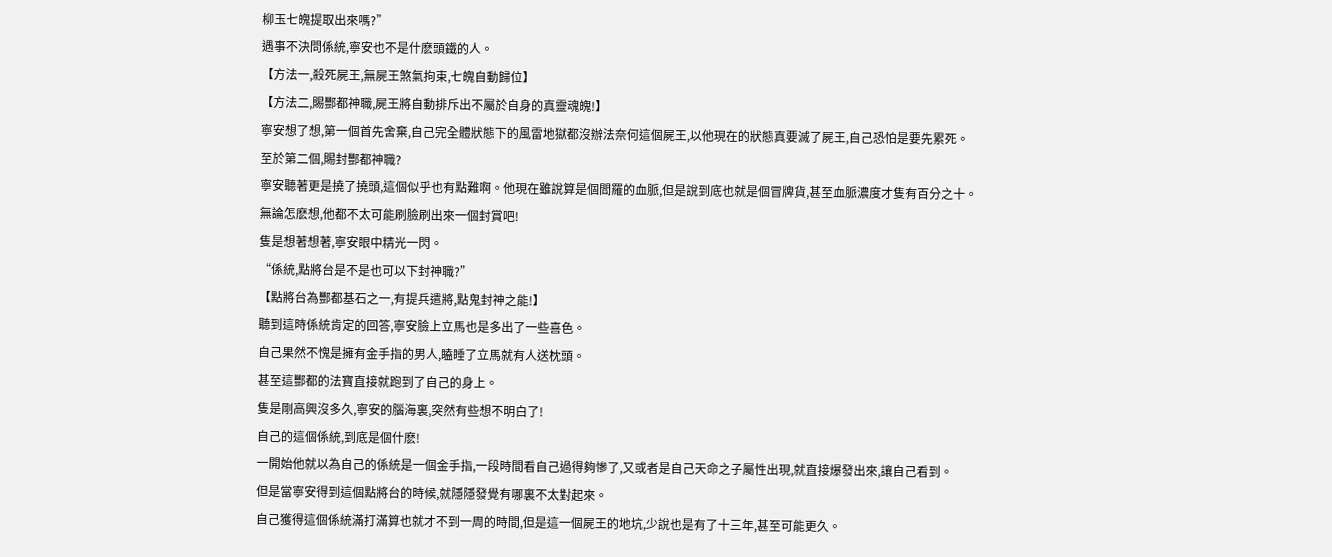柳玉七魄提取出來嗎?”
遇事不決問係統,寧安也不是什麽頭鐵的人。
【方法一,殺死屍王,無屍王煞氣拘束,七魄自動歸位】
【方法二,賜酆都神職,屍王將自動排斥出不屬於自身的真靈魂魄!】
寧安想了想,第一個首先舍棄,自己完全體狀態下的風雷地獄都沒辦法奈何這個屍王,以他現在的狀態真要滅了屍王,自己恐怕是要先累死。
至於第二個,賜封酆都神職?
寧安聽著更是撓了撓頭,這個似乎也有點難啊。他現在雖說算是個閻羅的血脈,但是說到底也就是個冒牌貨,甚至血脈濃度才隻有百分之十。
無論怎麽想,他都不太可能刷臉刷出來一個封賞吧!
隻是想著想著,寧安眼中精光一閃。
“係統,點將台是不是也可以下封神職?”
【點將台為酆都基石之一,有提兵遣將,點鬼封神之能!】
聽到這時係統肯定的回答,寧安臉上立馬也是多出了一些喜色。
自己果然不愧是擁有金手指的男人,瞌睡了立馬就有人送枕頭。
甚至這酆都的法寶直接就跑到了自己的身上。
隻是剛高興沒多久,寧安的腦海裏,突然有些想不明白了!
自己的這個係統,到底是個什麽!
一開始他就以為自己的係統是一個金手指,一段時間看自己過得夠慘了,又或者是自己天命之子屬性出現,就直接爆發出來,讓自己看到。
但是當寧安得到這個點將台的時候,就隱隱發覺有哪裏不太對起來。
自己獲得這個係統滿打滿算也就才不到一周的時間,但是這一個屍王的地坑,少說也是有了十三年,甚至可能更久。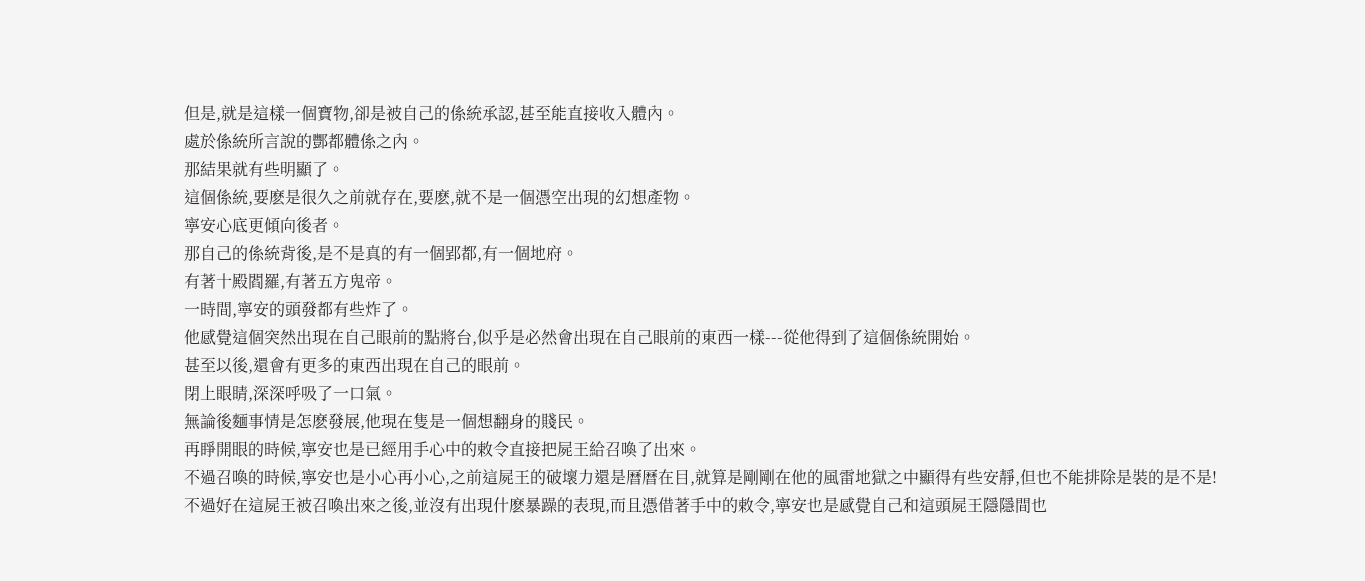但是,就是這樣一個寶物,卻是被自己的係統承認,甚至能直接收入體內。
處於係統所言說的酆都體係之內。
那結果就有些明顯了。
這個係統,要麽是很久之前就存在,要麽,就不是一個憑空出現的幻想產物。
寧安心底更傾向後者。
那自己的係統背後,是不是真的有一個郢都,有一個地府。
有著十殿閻羅,有著五方鬼帝。
一時間,寧安的頭發都有些炸了。
他感覺這個突然出現在自己眼前的點將台,似乎是必然會出現在自己眼前的東西一樣---從他得到了這個係統開始。
甚至以後,還會有更多的東西出現在自己的眼前。
閉上眼睛,深深呼吸了一口氣。
無論後麵事情是怎麽發展,他現在隻是一個想翻身的賤民。
再睜開眼的時候,寧安也是已經用手心中的敕令直接把屍王給召喚了出來。
不過召喚的時候,寧安也是小心再小心,之前這屍王的破壞力還是曆曆在目,就算是剛剛在他的風雷地獄之中顯得有些安靜,但也不能排除是裝的是不是!
不過好在這屍王被召喚出來之後,並沒有出現什麽暴躁的表現,而且憑借著手中的敕令,寧安也是感覺自己和這頭屍王隱隱間也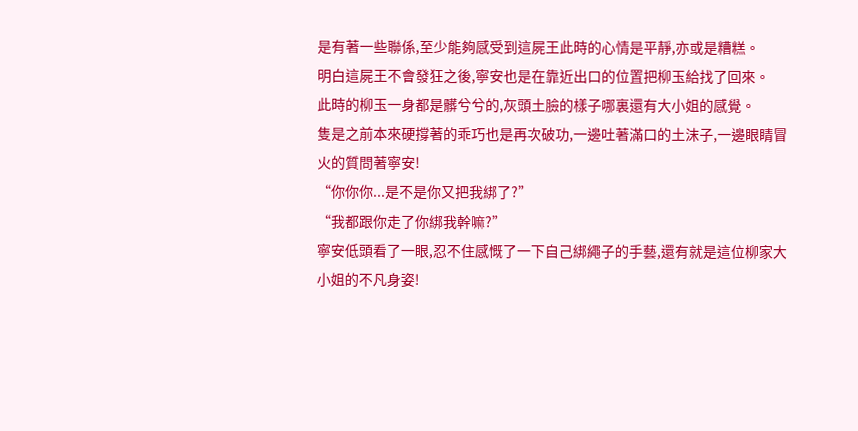是有著一些聯係,至少能夠感受到這屍王此時的心情是平靜,亦或是糟糕。
明白這屍王不會發狂之後,寧安也是在靠近出口的位置把柳玉給找了回來。
此時的柳玉一身都是髒兮兮的,灰頭土臉的樣子哪裏還有大小姐的感覺。
隻是之前本來硬撐著的乖巧也是再次破功,一邊吐著滿口的土沫子,一邊眼睛冒火的質問著寧安!
“你你你...是不是你又把我綁了?”
“我都跟你走了你綁我幹嘛?”
寧安低頭看了一眼,忍不住感慨了一下自己綁繩子的手藝,還有就是這位柳家大小姐的不凡身姿!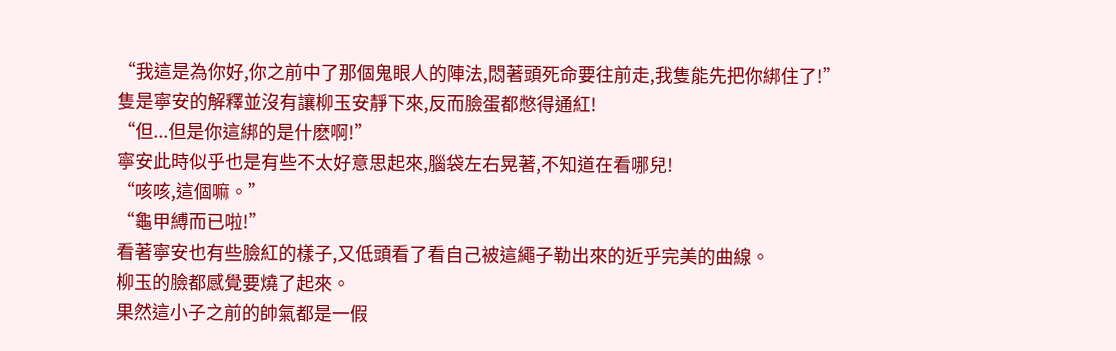“我這是為你好,你之前中了那個鬼眼人的陣法,悶著頭死命要往前走,我隻能先把你綁住了!”
隻是寧安的解釋並沒有讓柳玉安靜下來,反而臉蛋都憋得通紅!
“但...但是你這綁的是什麽啊!”
寧安此時似乎也是有些不太好意思起來,腦袋左右晃著,不知道在看哪兒!
“咳咳,這個嘛。”
“龜甲縛而已啦!”
看著寧安也有些臉紅的樣子,又低頭看了看自己被這繩子勒出來的近乎完美的曲線。
柳玉的臉都感覺要燒了起來。
果然這小子之前的帥氣都是一假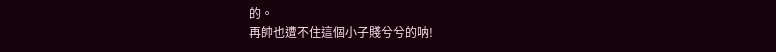的。
再帥也遭不住這個小子賤兮兮的呐!